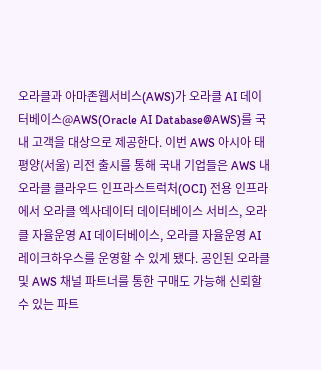오라클과 아마존웹서비스(AWS)가 오라클 AI 데이터베이스@AWS(Oracle AI Database@AWS)를 국내 고객을 대상으로 제공한다. 이번 AWS 아시아 태평양(서울) 리전 출시를 통해 국내 기업들은 AWS 내 오라클 클라우드 인프라스트럭처(OCI) 전용 인프라에서 오라클 엑사데이터 데이터베이스 서비스, 오라클 자율운영 AI 데이터베이스, 오라클 자율운영 AI 레이크하우스를 운영할 수 있게 됐다. 공인된 오라클 및 AWS 채널 파트너를 통한 구매도 가능해 신뢰할 수 있는 파트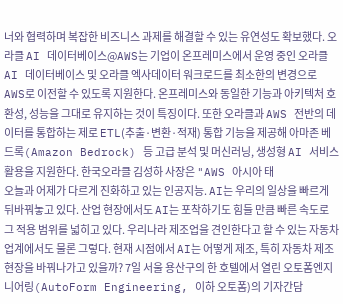너와 협력하며 복잡한 비즈니스 과제를 해결할 수 있는 유연성도 확보했다. 오라클 AI 데이터베이스@AWS는 기업이 온프레미스에서 운영 중인 오라클 AI 데이터베이스 및 오라클 엑사데이터 워크로드를 최소한의 변경으로 AWS로 이전할 수 있도록 지원한다. 온프레미스와 동일한 기능과 아키텍처 호환성, 성능을 그대로 유지하는 것이 특징이다. 또한 오라클과 AWS 전반의 데이터를 통합하는 제로 ETL(추출·변환·적재) 통합 기능을 제공해 아마존 베드록(Amazon Bedrock) 등 고급 분석 및 머신러닝, 생성형 AI 서비스 활용을 지원한다. 한국오라클 김성하 사장은 "AWS 아시아 태
오늘과 어제가 다르게 진화하고 있는 인공지능. AI는 우리의 일상을 빠르게 뒤바꿔놓고 있다. 산업 현장에서도 AI는 포착하기도 힘들 만큼 빠른 속도로 그 적용 범위를 넓히고 있다. 우리나라 제조업을 견인한다고 할 수 있는 자동차 업계에서도 물론 그렇다. 현재 시점에서 AI는 어떻게 제조, 특히 자동차 제조 현장을 바꿔나가고 있을까? 7일 서울 용산구의 한 호텔에서 열린 오토폼엔지니어링(AutoForm Engineering, 이하 오토폼)의 기자간담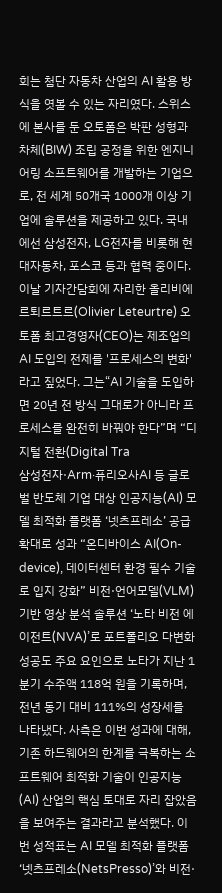회는 첨단 자동차 산업의 AI 활용 방식을 엿볼 수 있는 자리였다. 스위스에 본사를 둔 오토폼은 박판 성형과 차체(BIW) 조립 공정을 위한 엔지니어링 소프트웨어를 개발하는 기업으로, 전 세계 50개국 1000개 이상 기업에 솔루션을 제공하고 있다. 국내에선 삼성전자, LG전자를 비롯해 현대자동차, 포스코 등과 협력 중이다. 이날 기자간담회에 자리한 올리비에 르퇴르트르(Olivier Leteurtre) 오토폼 최고경영자(CEO)는 제조업의 AI 도입의 전제를 '프로세스의 변화'라고 짚었다. 그는“AI 기술을 도입하면 20년 전 방식 그대로가 아니라 프로세스를 완전히 바꿔야 한다”며 “디지털 전환(Digital Tra
삼성전자·Arm·퓨리오사AI 등 글로벌 반도체 기업 대상 인공지능(AI) 모델 최적화 플랫폼 ‘넷츠프레소’ 공급 확대로 성과 “온디바이스 AI(On-device), 데이터센터 환경 필수 기술로 입지 강화” 비전·언어모델(VLM) 기반 영상 분석 솔루션 ‘노타 비전 에이전트(NVA)’로 포트폴리오 다변화 성공도 주요 요인으로 노타가 지난 1분기 수주액 118억 원을 기록하며, 전년 동기 대비 111%의 성장세를 나타냈다. 사측은 이번 성과에 대해, 기존 하드웨어의 한계를 극복하는 소프트웨어 최적화 기술이 인공지능(AI) 산업의 핵심 토대로 자리 잡았음을 보여주는 결과라고 분석했다. 이번 성적표는 AI 모델 최적화 플랫폼 ‘넷츠프레소(NetsPresso)’와 비전·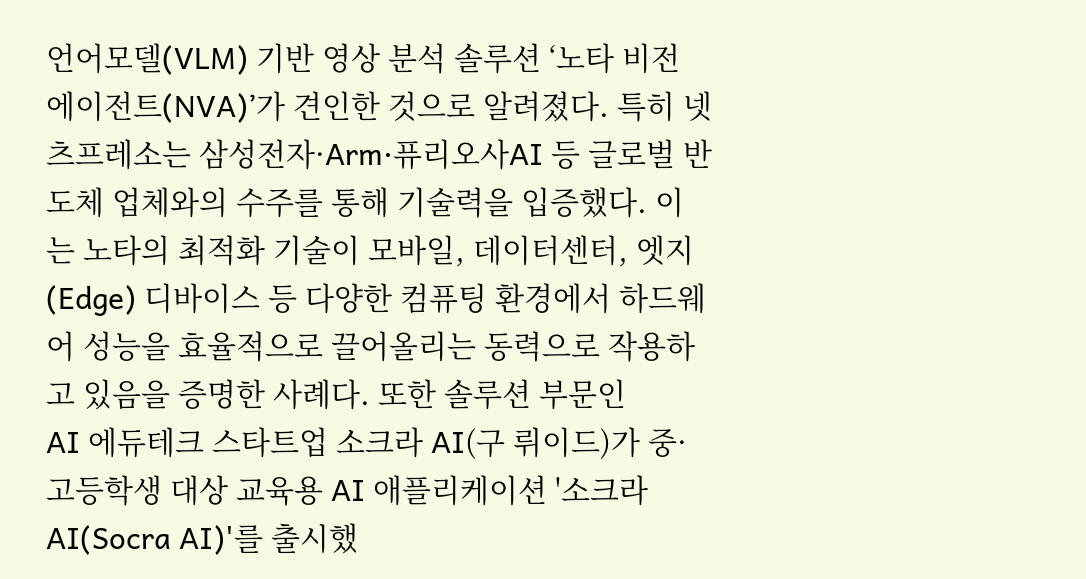언어모델(VLM) 기반 영상 분석 솔루션 ‘노타 비전 에이전트(NVA)’가 견인한 것으로 알려졌다. 특히 넷츠프레소는 삼성전자·Arm·퓨리오사AI 등 글로벌 반도체 업체와의 수주를 통해 기술력을 입증했다. 이는 노타의 최적화 기술이 모바일, 데이터센터, 엣지(Edge) 디바이스 등 다양한 컴퓨팅 환경에서 하드웨어 성능을 효율적으로 끌어올리는 동력으로 작용하고 있음을 증명한 사례다. 또한 솔루션 부문인
AI 에듀테크 스타트업 소크라 AI(구 뤼이드)가 중·고등학생 대상 교육용 AI 애플리케이션 '소크라 AI(Socra AI)'를 출시했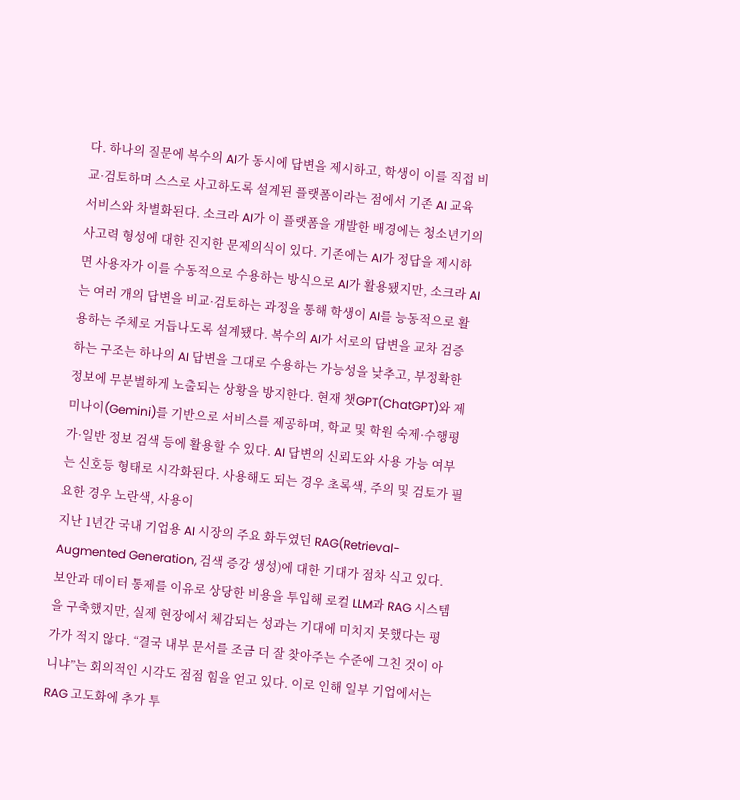다. 하나의 질문에 복수의 AI가 동시에 답변을 제시하고, 학생이 이를 직접 비교·검토하며 스스로 사고하도록 설계된 플랫폼이라는 점에서 기존 AI 교육 서비스와 차별화된다. 소크라 AI가 이 플랫폼을 개발한 배경에는 청소년기의 사고력 형성에 대한 진지한 문제의식이 있다. 기존에는 AI가 정답을 제시하면 사용자가 이를 수동적으로 수용하는 방식으로 AI가 활용됐지만, 소크라 AI는 여러 개의 답변을 비교·검토하는 과정을 통해 학생이 AI를 능동적으로 활용하는 주체로 거듭나도록 설계됐다. 복수의 AI가 서로의 답변을 교차 검증하는 구조는 하나의 AI 답변을 그대로 수용하는 가능성을 낮추고, 부정확한 정보에 무분별하게 노출되는 상황을 방지한다. 현재 챗GPT(ChatGPT)와 제미나이(Gemini)를 기반으로 서비스를 제공하며, 학교 및 학원 숙제·수행평가·일반 정보 검색 등에 활용할 수 있다. AI 답변의 신뢰도와 사용 가능 여부는 신호등 형태로 시각화된다. 사용해도 되는 경우 초록색, 주의 및 검토가 필요한 경우 노란색, 사용이
지난 1년간 국내 기업용 AI 시장의 주요 화두였던 RAG(Retrieval-Augmented Generation, 검색 증강 생성)에 대한 기대가 점차 식고 있다. 보안과 데이터 통제를 이유로 상당한 비용을 투입해 로컬 LLM과 RAG 시스템을 구축했지만, 실제 현장에서 체감되는 성과는 기대에 미치지 못했다는 평가가 적지 않다. “결국 내부 문서를 조금 더 잘 찾아주는 수준에 그친 것이 아니냐”는 회의적인 시각도 점점 힘을 얻고 있다. 이로 인해 일부 기업에서는 RAG 고도화에 추가 투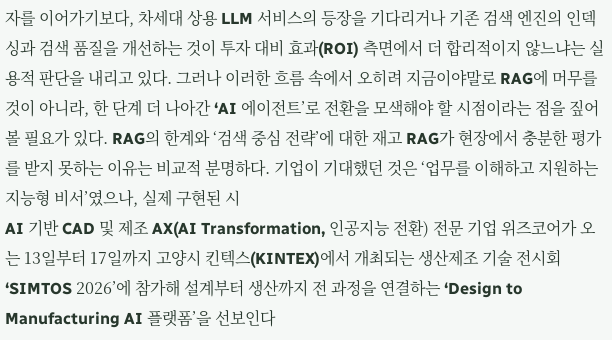자를 이어가기보다, 차세대 상용 LLM 서비스의 등장을 기다리거나 기존 검색 엔진의 인덱싱과 검색 품질을 개선하는 것이 투자 대비 효과(ROI) 측면에서 더 합리적이지 않느냐는 실용적 판단을 내리고 있다. 그러나 이러한 흐름 속에서 오히려 지금이야말로 RAG에 머무를 것이 아니라, 한 단계 더 나아간 ‘AI 에이전트’로 전환을 모색해야 할 시점이라는 점을 짚어볼 필요가 있다. RAG의 한계와 ‘검색 중심 전략’에 대한 재고 RAG가 현장에서 충분한 평가를 받지 못하는 이유는 비교적 분명하다. 기업이 기대했던 것은 ‘업무를 이해하고 지원하는 지능형 비서’였으나, 실제 구현된 시
AI 기반 CAD 및 제조 AX(AI Transformation, 인공지능 전환) 전문 기업 위즈코어가 오는 13일부터 17일까지 고양시 킨텍스(KINTEX)에서 개최되는 생산제조 기술 전시회 ‘SIMTOS 2026’에 참가해 설계부터 생산까지 전 과정을 연결하는 ‘Design to Manufacturing AI 플랫폼’을 선보인다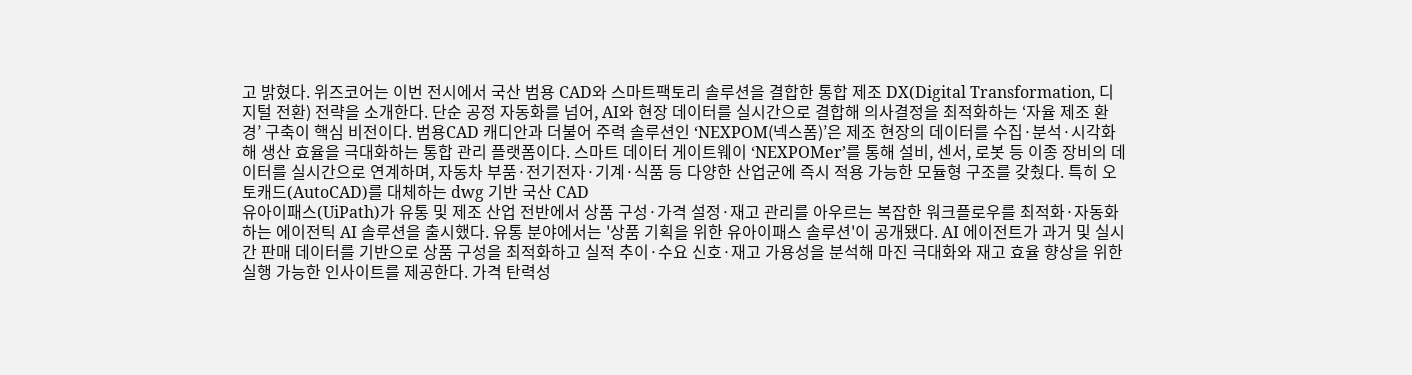고 밝혔다. 위즈코어는 이번 전시에서 국산 범용 CAD와 스마트팩토리 솔루션을 결합한 통합 제조 DX(Digital Transformation, 디지털 전환) 전략을 소개한다. 단순 공정 자동화를 넘어, AI와 현장 데이터를 실시간으로 결합해 의사결정을 최적화하는 ‘자율 제조 환경’ 구축이 핵심 비전이다. 범용CAD 캐디안과 더불어 주력 솔루션인 ‘NEXPOM(넥스폼)’은 제조 현장의 데이터를 수집·분석·시각화해 생산 효율을 극대화하는 통합 관리 플랫폼이다. 스마트 데이터 게이트웨이 ‘NEXPOMer’를 통해 설비, 센서, 로봇 등 이종 장비의 데이터를 실시간으로 연계하며, 자동차 부품·전기전자·기계·식품 등 다양한 산업군에 즉시 적용 가능한 모듈형 구조를 갖췄다. 특히 오토캐드(AutoCAD)를 대체하는 dwg 기반 국산 CAD
유아이패스(UiPath)가 유통 및 제조 산업 전반에서 상품 구성·가격 설정·재고 관리를 아우르는 복잡한 워크플로우를 최적화·자동화하는 에이전틱 AI 솔루션을 출시했다. 유통 분야에서는 '상품 기획을 위한 유아이패스 솔루션'이 공개됐다. AI 에이전트가 과거 및 실시간 판매 데이터를 기반으로 상품 구성을 최적화하고 실적 추이·수요 신호·재고 가용성을 분석해 마진 극대화와 재고 효율 향상을 위한 실행 가능한 인사이트를 제공한다. 가격 탄력성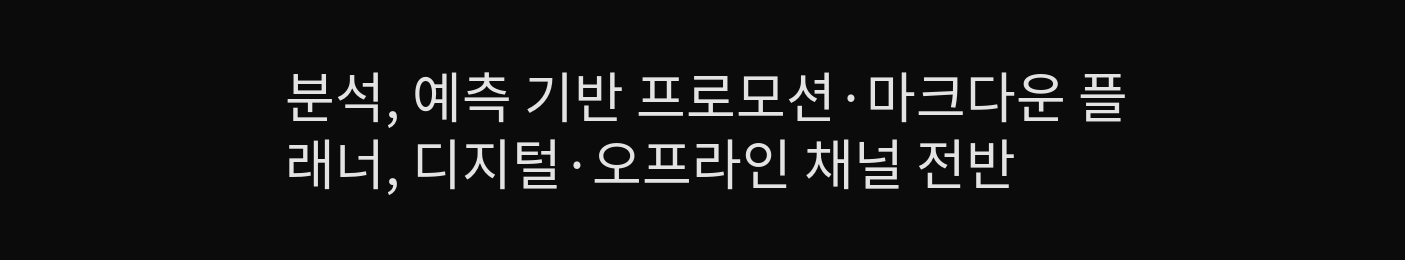분석, 예측 기반 프로모션·마크다운 플래너, 디지털·오프라인 채널 전반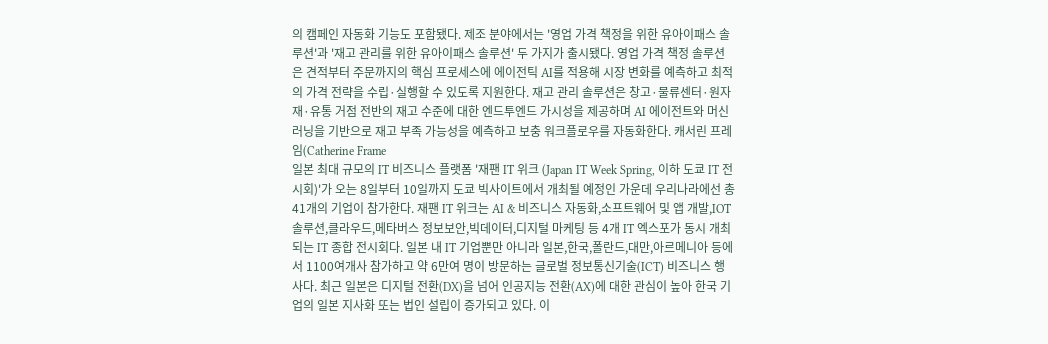의 캠페인 자동화 기능도 포함됐다. 제조 분야에서는 '영업 가격 책정을 위한 유아이패스 솔루션'과 '재고 관리를 위한 유아이패스 솔루션' 두 가지가 출시됐다. 영업 가격 책정 솔루션은 견적부터 주문까지의 핵심 프로세스에 에이전틱 AI를 적용해 시장 변화를 예측하고 최적의 가격 전략을 수립·실행할 수 있도록 지원한다. 재고 관리 솔루션은 창고·물류센터·원자재·유통 거점 전반의 재고 수준에 대한 엔드투엔드 가시성을 제공하며 AI 에이전트와 머신러닝을 기반으로 재고 부족 가능성을 예측하고 보충 워크플로우를 자동화한다. 캐서린 프레임(Catherine Frame
일본 최대 규모의 IT 비즈니스 플랫폼 '재팬 IT 위크 (Japan IT Week Spring, 이하 도쿄 IT 전시회)'가 오는 8일부터 10일까지 도쿄 빅사이트에서 개최될 예정인 가운데 우리나라에선 총 41개의 기업이 참가한다. 재팬 IT 위크는 AI & 비즈니스 자동화,소프트웨어 및 앱 개발,IOT 솔루션,클라우드,메타버스 정보보안,빅데이터,디지털 마케팅 등 4개 IT 엑스포가 동시 개최되는 IT 종합 전시회다. 일본 내 IT 기업뿐만 아니라 일본,한국,폴란드,대만,아르메니아 등에서 1100여개사 참가하고 약 6만여 명이 방문하는 글로벌 정보통신기술(ICT) 비즈니스 행사다. 최근 일본은 디지털 전환(DX)을 넘어 인공지능 전환(AX)에 대한 관심이 높아 한국 기업의 일본 지사화 또는 법인 설립이 증가되고 있다. 이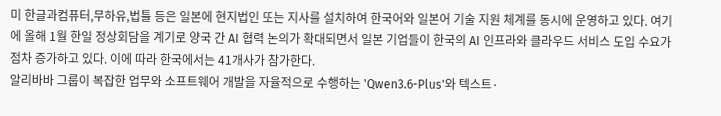미 한글과컴퓨터,무하유,법틀 등은 일본에 현지법인 또는 지사를 설치하여 한국어와 일본어 기술 지원 체계를 동시에 운영하고 있다. 여기에 올해 1월 한일 정상회담을 계기로 양국 간 AI 협력 논의가 확대되면서 일본 기업들이 한국의 AI 인프라와 클라우드 서비스 도입 수요가 점차 증가하고 있다. 이에 따라 한국에서는 41개사가 참가한다.
알리바바 그룹이 복잡한 업무와 소프트웨어 개발을 자율적으로 수행하는 'Qwen3.6-Plus'와 텍스트·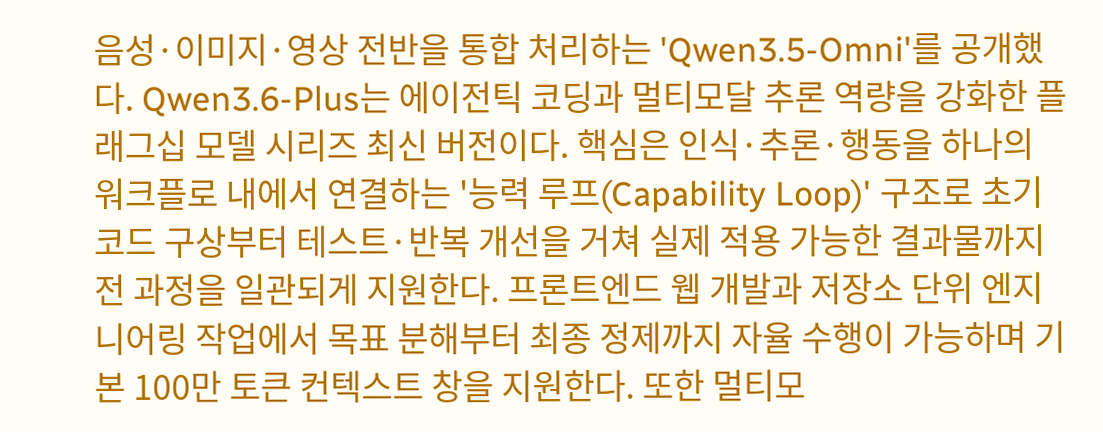음성·이미지·영상 전반을 통합 처리하는 'Qwen3.5-Omni'를 공개했다. Qwen3.6-Plus는 에이전틱 코딩과 멀티모달 추론 역량을 강화한 플래그십 모델 시리즈 최신 버전이다. 핵심은 인식·추론·행동을 하나의 워크플로 내에서 연결하는 '능력 루프(Capability Loop)' 구조로 초기 코드 구상부터 테스트·반복 개선을 거쳐 실제 적용 가능한 결과물까지 전 과정을 일관되게 지원한다. 프론트엔드 웹 개발과 저장소 단위 엔지니어링 작업에서 목표 분해부터 최종 정제까지 자율 수행이 가능하며 기본 100만 토큰 컨텍스트 창을 지원한다. 또한 멀티모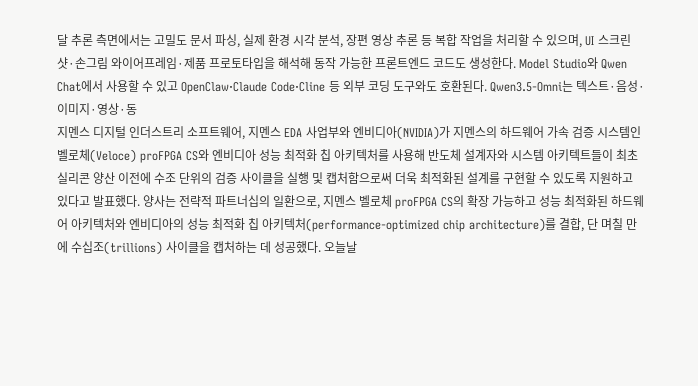달 추론 측면에서는 고밀도 문서 파싱, 실제 환경 시각 분석, 장편 영상 추론 등 복합 작업을 처리할 수 있으며, UI 스크린샷·손그림 와이어프레임·제품 프로토타입을 해석해 동작 가능한 프론트엔드 코드도 생성한다. Model Studio와 Qwen Chat에서 사용할 수 있고 OpenClaw·Claude Code·Cline 등 외부 코딩 도구와도 호환된다. Qwen3.5-Omni는 텍스트·음성·이미지·영상·동
지멘스 디지털 인더스트리 소프트웨어, 지멘스 EDA 사업부와 엔비디아(NVIDIA)가 지멘스의 하드웨어 가속 검증 시스템인 벨로체(Veloce) proFPGA CS와 엔비디아 성능 최적화 칩 아키텍처를 사용해 반도체 설계자와 시스템 아키텍트들이 최초 실리콘 양산 이전에 수조 단위의 검증 사이클을 실행 및 캡처함으로써 더욱 최적화된 설계를 구현할 수 있도록 지원하고 있다고 발표했다. 양사는 전략적 파트너십의 일환으로, 지멘스 벨로체 proFPGA CS의 확장 가능하고 성능 최적화된 하드웨어 아키텍처와 엔비디아의 성능 최적화 칩 아키텍처(performance-optimized chip architecture)를 결합, 단 며칠 만에 수십조(trillions) 사이클을 캡처하는 데 성공했다. 오늘날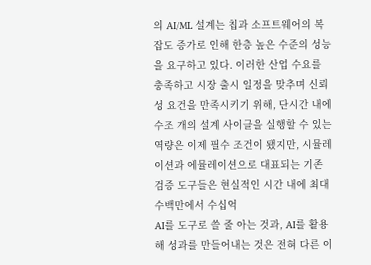의 AI/ML 설계는 칩과 소프트웨어의 복잡도 증가로 인해 한층 높은 수준의 성능을 요구하고 있다. 이러한 산업 수요를 충족하고 시장 출시 일정을 맞추며 신뢰성 요건을 만족시키기 위해, 단시간 내에 수조 개의 설계 사이클을 실행할 수 있는 역량은 이제 필수 조건이 됐지만, 시뮬레이션과 에뮬레이션으로 대표되는 기존 검증 도구들은 현실적인 시간 내에 최대 수백만에서 수십억
AI를 도구로 쓸 줄 아는 것과, AI를 활용해 성과를 만들어내는 것은 전혀 다른 이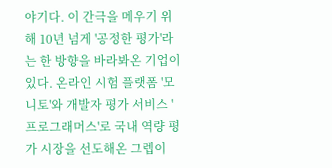야기다. 이 간극을 메우기 위해 10년 넘게 '공정한 평가'라는 한 방향을 바라봐온 기업이 있다. 온라인 시험 플랫폼 '모니토'와 개발자 평가 서비스 '프로그래머스'로 국내 역량 평가 시장을 선도해온 그렙이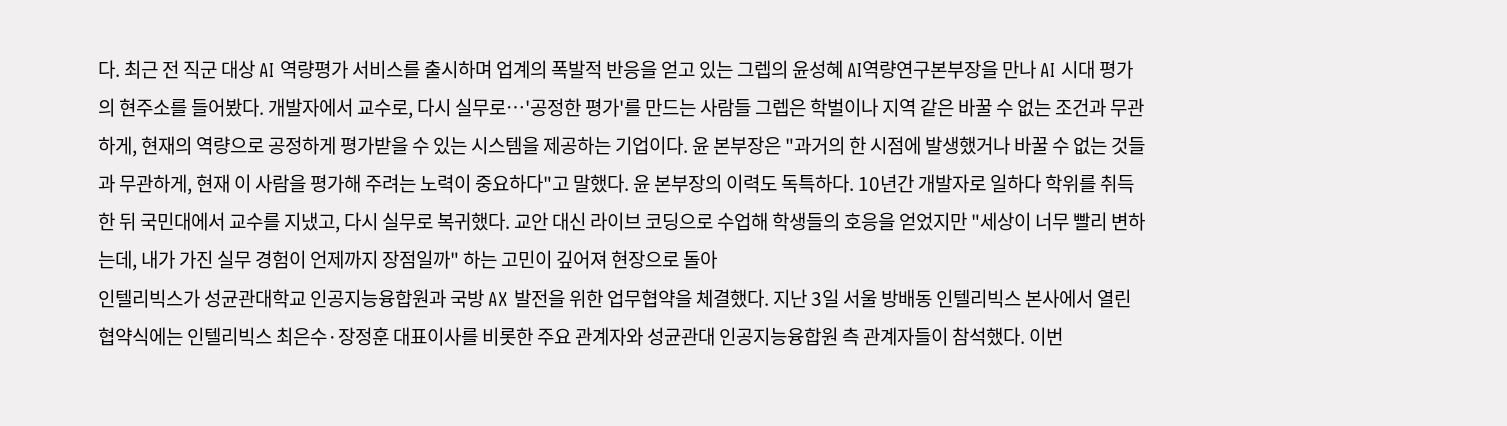다. 최근 전 직군 대상 AI 역량평가 서비스를 출시하며 업계의 폭발적 반응을 얻고 있는 그렙의 윤성혜 AI역량연구본부장을 만나 AI 시대 평가의 현주소를 들어봤다. 개발자에서 교수로, 다시 실무로…'공정한 평가'를 만드는 사람들 그렙은 학벌이나 지역 같은 바꿀 수 없는 조건과 무관하게, 현재의 역량으로 공정하게 평가받을 수 있는 시스템을 제공하는 기업이다. 윤 본부장은 "과거의 한 시점에 발생했거나 바꿀 수 없는 것들과 무관하게, 현재 이 사람을 평가해 주려는 노력이 중요하다"고 말했다. 윤 본부장의 이력도 독특하다. 10년간 개발자로 일하다 학위를 취득한 뒤 국민대에서 교수를 지냈고, 다시 실무로 복귀했다. 교안 대신 라이브 코딩으로 수업해 학생들의 호응을 얻었지만 "세상이 너무 빨리 변하는데, 내가 가진 실무 경험이 언제까지 장점일까" 하는 고민이 깊어져 현장으로 돌아
인텔리빅스가 성균관대학교 인공지능융합원과 국방 AX 발전을 위한 업무협약을 체결했다. 지난 3일 서울 방배동 인텔리빅스 본사에서 열린 협약식에는 인텔리빅스 최은수·장정훈 대표이사를 비롯한 주요 관계자와 성균관대 인공지능융합원 측 관계자들이 참석했다. 이번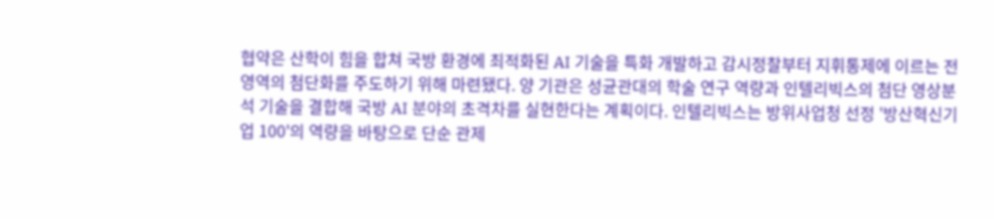협약은 산학이 힘을 합쳐 국방 환경에 최적화된 AI 기술을 특화 개발하고 감시정찰부터 지휘통제에 이르는 전 영역의 첨단화를 주도하기 위해 마련됐다. 양 기관은 성균관대의 학술 연구 역량과 인텔리빅스의 첨단 영상분석 기술을 결합해 국방 AI 분야의 초격차를 실현한다는 계획이다. 인텔리빅스는 방위사업청 선정 '방산혁신기업 100'의 역량을 바탕으로 단순 관제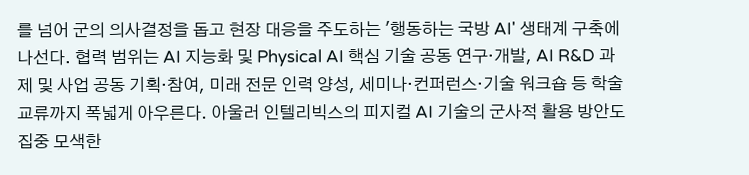를 넘어 군의 의사결정을 돕고 현장 대응을 주도하는 '행동하는 국방 AI' 생태계 구축에 나선다. 협력 범위는 AI 지능화 및 Physical AI 핵심 기술 공동 연구·개발, AI R&D 과제 및 사업 공동 기획·참여, 미래 전문 인력 양성, 세미나·컨퍼런스·기술 워크숍 등 학술 교류까지 폭넓게 아우른다. 아울러 인텔리빅스의 피지컬 AI 기술의 군사적 활용 방안도 집중 모색한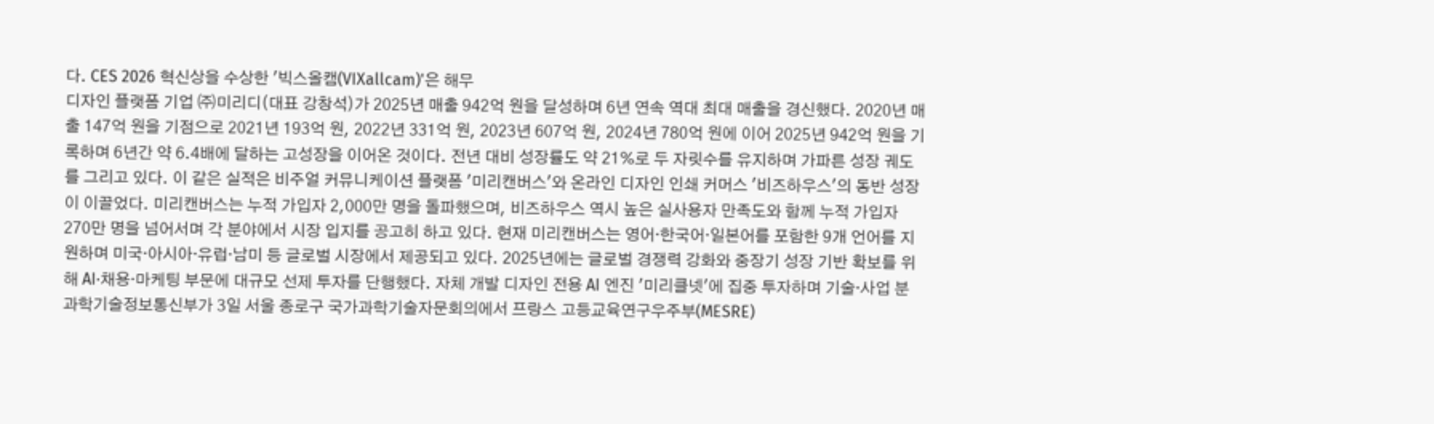다. CES 2026 혁신상을 수상한 '빅스올캠(VIXallcam)'은 해무
디자인 플랫폼 기업 ㈜미리디(대표 강창석)가 2025년 매출 942억 원을 달성하며 6년 연속 역대 최대 매출을 경신했다. 2020년 매출 147억 원을 기점으로 2021년 193억 원, 2022년 331억 원, 2023년 607억 원, 2024년 780억 원에 이어 2025년 942억 원을 기록하며 6년간 약 6.4배에 달하는 고성장을 이어온 것이다. 전년 대비 성장률도 약 21%로 두 자릿수를 유지하며 가파른 성장 궤도를 그리고 있다. 이 같은 실적은 비주얼 커뮤니케이션 플랫폼 '미리캔버스'와 온라인 디자인 인쇄 커머스 '비즈하우스'의 동반 성장이 이끌었다. 미리캔버스는 누적 가입자 2,000만 명을 돌파했으며, 비즈하우스 역시 높은 실사용자 만족도와 함께 누적 가입자 270만 명을 넘어서며 각 분야에서 시장 입지를 공고히 하고 있다. 현재 미리캔버스는 영어·한국어·일본어를 포함한 9개 언어를 지원하며 미국·아시아·유럽·남미 등 글로벌 시장에서 제공되고 있다. 2025년에는 글로벌 경쟁력 강화와 중장기 성장 기반 확보를 위해 AI·채용·마케팅 부문에 대규모 선제 투자를 단행했다. 자체 개발 디자인 전용 AI 엔진 '미리클넷'에 집중 투자하며 기술·사업 분
과학기술정보통신부가 3일 서울 종로구 국가과학기술자문회의에서 프랑스 고등교육연구우주부(MESRE)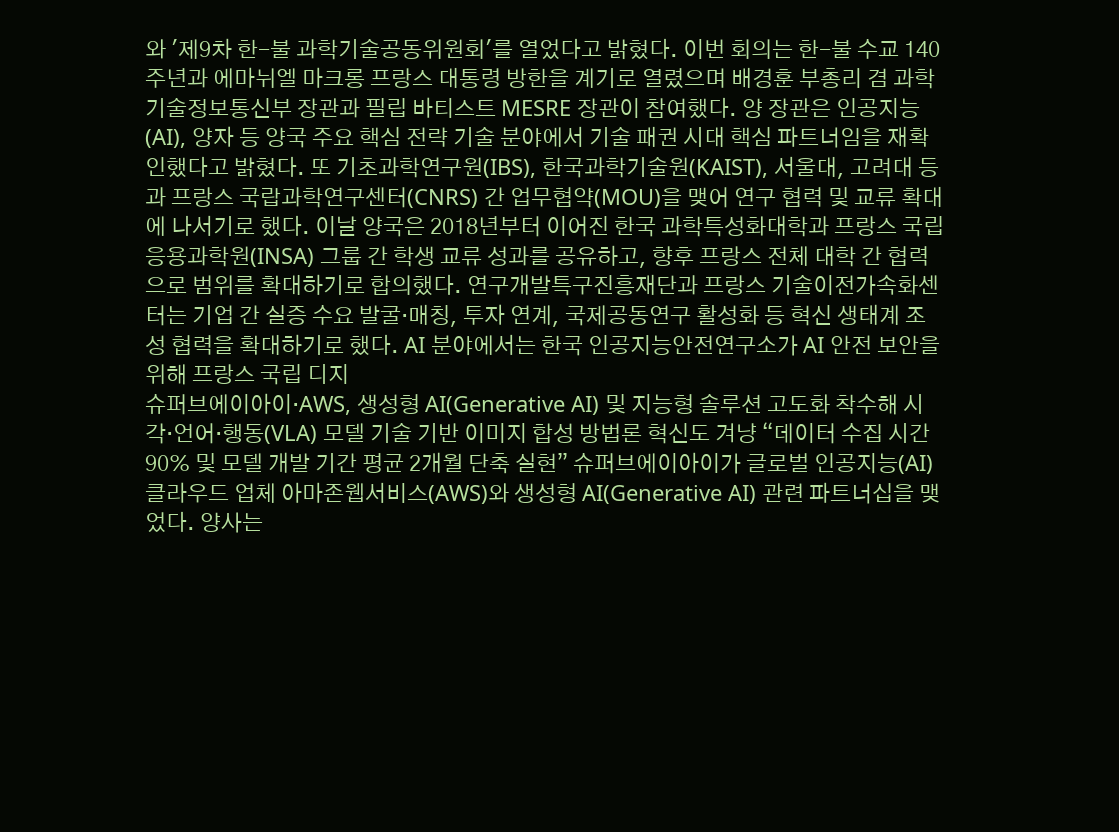와 '제9차 한-불 과학기술공동위원회'를 열었다고 밝혔다. 이번 회의는 한-불 수교 140주년과 에마뉘엘 마크롱 프랑스 대통령 방한을 계기로 열렸으며 배경훈 부총리 겸 과학기술정보통신부 장관과 필립 바티스트 MESRE 장관이 참여했다. 양 장관은 인공지능(AI), 양자 등 양국 주요 핵심 전략 기술 분야에서 기술 패권 시대 핵심 파트너임을 재확인했다고 밝혔다. 또 기초과학연구원(IBS), 한국과학기술원(KAIST), 서울대, 고려대 등과 프랑스 국랍과학연구센터(CNRS) 간 업무협약(MOU)을 맺어 연구 협력 및 교류 확대에 나서기로 했다. 이날 양국은 2018년부터 이어진 한국 과학특성화대학과 프랑스 국립응용과학원(INSA) 그룹 간 학생 교류 성과를 공유하고, 향후 프랑스 전체 대학 간 협력으로 범위를 확대하기로 합의했다. 연구개발특구진흥재단과 프랑스 기술이전가속화센터는 기업 간 실증 수요 발굴·매칭, 투자 연계, 국제공동연구 활성화 등 혁신 생태계 조성 협력을 확대하기로 했다. AI 분야에서는 한국 인공지능안전연구소가 AI 안전 보안을 위해 프랑스 국립 디지
슈퍼브에이아이·AWS, 생성형 AI(Generative AI) 및 지능형 솔루션 고도화 착수해 시각·언어·행동(VLA) 모델 기술 기반 이미지 합성 방법론 혁신도 겨냥 “데이터 수집 시간 90% 및 모델 개발 기간 평균 2개월 단축 실현” 슈퍼브에이아이가 글로벌 인공지능(AI) 클라우드 업체 아마존웹서비스(AWS)와 생성형 AI(Generative AI) 관련 파트너십을 맺었다. 양사는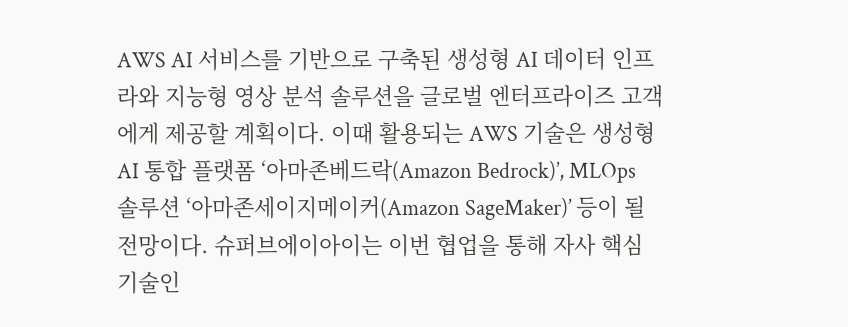AWS AI 서비스를 기반으로 구축된 생성형 AI 데이터 인프라와 지능형 영상 분석 솔루션을 글로벌 엔터프라이즈 고객에게 제공할 계획이다. 이때 활용되는 AWS 기술은 생성형 AI 통합 플랫폼 ‘아마존베드락(Amazon Bedrock)’, MLOps 솔루션 ‘아마존세이지메이커(Amazon SageMaker)’ 등이 될 전망이다. 슈퍼브에이아이는 이번 협업을 통해 자사 핵심 기술인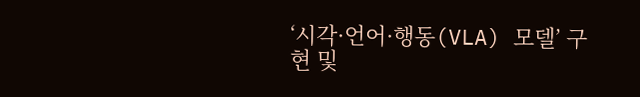‘시각·언어·행동(VLA) 모델’ 구현 및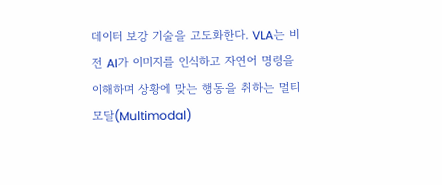데이터 보강 기술을 고도화한다. VLA는 비전 AI가 이미지를 인식하고 자연어 명령을 이해하며 상황에 맞는 행동을 취하는 멀티모달(Multimodal)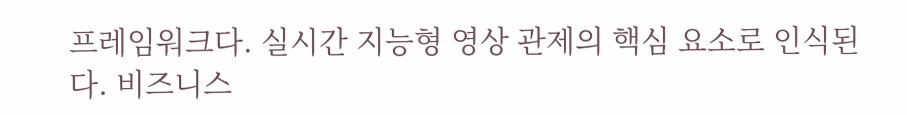프레임워크다. 실시간 지능형 영상 관제의 핵심 요소로 인식된다. 비즈니스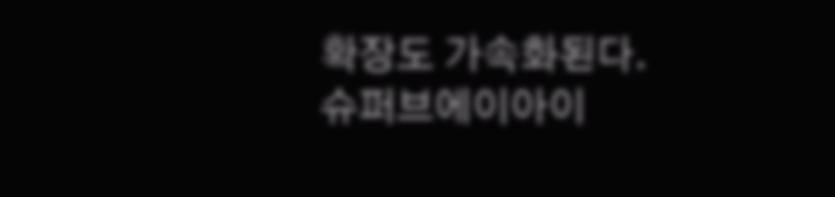확장도 가속화된다. 슈퍼브에이아이